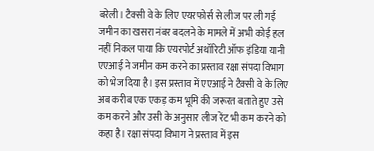बरेली। टैक्सी वे के लिए एयरफोर्स से लीज पर ली गई जमीन का खसरा नंबर बदलने के मामले में अभी कोई हल नहीं निकल पाया कि एयरपोर्ट अथॉरिटी ऑफ इंडिया यानी एएआई ने जमीन कम करने का प्रस्ताव रक्षा संपदा विभाग को भेज दिया है। इस प्रस्ताव में एएआई ने टैक्सी वे के लिए अब करीब एक एकड़ कम भूमि की जरूरत बताते हुए उसे कम करने और उसी के अनुसार लीज रेंट भी कम करने को कहा है। रक्षा संपदा विभाग ने प्रस्ताव में इस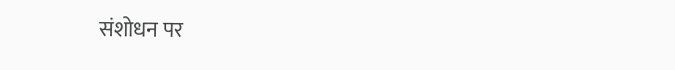संशोधन पर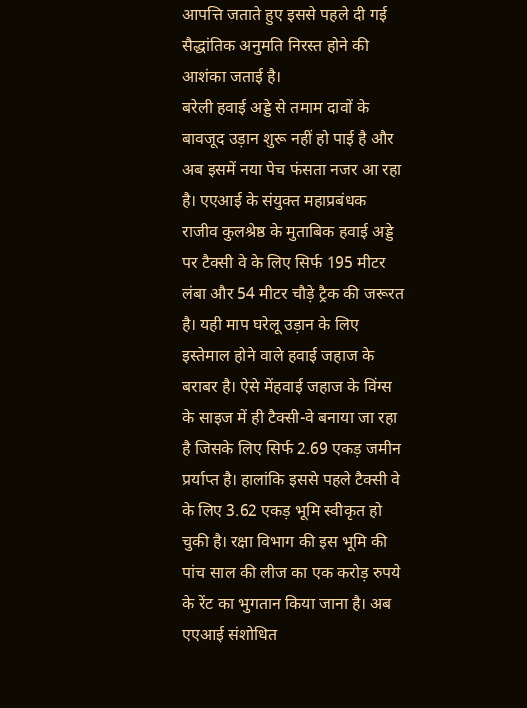आपत्ति जताते हुए इससे पहले दी गई सैद्धांतिक अनुमति निरस्त होने की आशंका जताई है।
बरेली हवाई अड्डे से तमाम दावों के बावजूद उड़ान शुरू नहीं हो पाई है और अब इसमें नया पेच फंसता नजर आ रहा है। एएआई के संयुक्त महाप्रबंधक राजीव कुलश्रेष्ठ के मुताबिक हवाई अड्डे पर टैक्सी वे के लिए सिर्फ 195 मीटर लंबा और 54 मीटर चौड़े ट्रैक की जरूरत है। यही माप घरेलू उड़ान के लिए इस्तेमाल होने वाले हवाई जहाज के बराबर है। ऐसे मेंहवाई जहाज के विंग्स के साइज में ही टैक्सी-वे बनाया जा रहा है जिसके लिए सिर्फ 2.69 एकड़ जमीन प्रर्याप्त है। हालांकि इससे पहले टैक्सी वे के लिए 3.62 एकड़ भूमि स्वीकृत हो चुकी है। रक्षा विभाग की इस भूमि की पांच साल की लीज का एक करोड़ रुपये के रेंट का भुगतान किया जाना है। अब एएआई संशोधित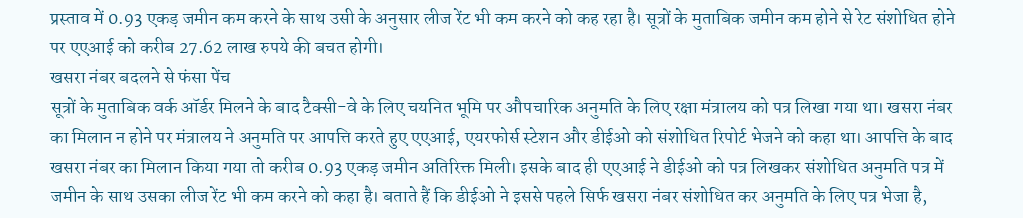प्रस्ताव में 0.93 एकड़ जमीन कम करने के साथ उसी के अनुसार लीज रेंट भी कम करने को कह रहा है। सूत्रों के मुताबिक जमीन कम होने से रेट संशोधित होने पर एएआई को करीब 27.62 लाख रुपये की बचत होगी।
खसरा नंबर बदलने से फंसा पेंच
सूत्रों के मुताबिक वर्क ऑर्डर मिलने के बाद टैक्सी-वे के लिए चयनित भूमि पर औपचारिक अनुमति के लिए रक्षा मंत्रालय को पत्र लिखा गया था। खसरा नंबर का मिलान न होने पर मंत्रालय ने अनुमति पर आपत्ति करते हुए एएआई, एयरफोर्स स्टेशन और डीईओ को संशोधित रिपोर्ट भेजने को कहा था। आपत्ति के बाद खसरा नंबर का मिलान किया गया तो करीब 0.93 एकड़ जमीन अतिरिक्त मिली। इसके बाद ही एएआई ने डीईओ को पत्र लिखकर संशोधित अनुमति पत्र में जमीन के साथ उसका लीज रेंट भी कम करने को कहा है। बताते हैं कि डीईओ ने इससे पहले सिर्फ खसरा नंबर संशोधित कर अनुमति के लिए पत्र भेजा है,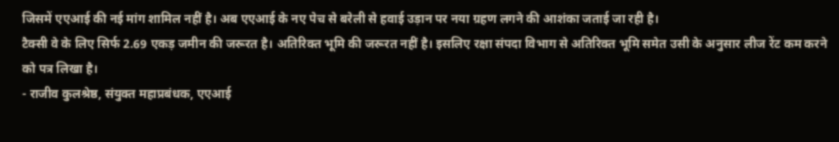जिसमें एएआई की नई मांग शामिल नहीं है। अब एएआई के नए पेच से बरेली से हवाई उड़ान पर नया ग्रहण लगने की आशंका जताई जा रही है।
टैक्सी वे के लिए सिर्फ 2.69 एकड़ जमीन की जरूरत है। अतिरिक्त भूमि की जरूरत नहीं है। इसलिए रक्षा संपदा विभाग से अतिरिक्त भूमि समेत उसी के अनुसार लीज रेंट कम करने को पत्र लिखा है।
- राजीव कुलश्रेष्ठ, संयुक्त महाप्रबंधक, एएआई